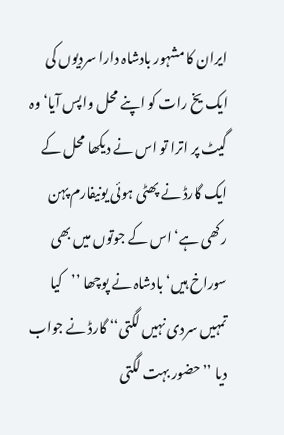ایران کا مشہور بادشاہ دارا سردیوں کی ایک یخ رات کو اپنے محل واپس آیا‘ وہ گیٹ پر اترا تو اس نے دیکھا محل کے ایک گارڈ نے پھٹی ہوئی یونیفارم پہن رکھی ہے‘ اس کے جوتوں میں بھی سوراخ ہیں‘ بادشاہ نے پوچھا ’’کیا تمہیں سردی نہیں لگتی‘‘ گارڈ نے جواب دیا ’’حضور بہت لگتی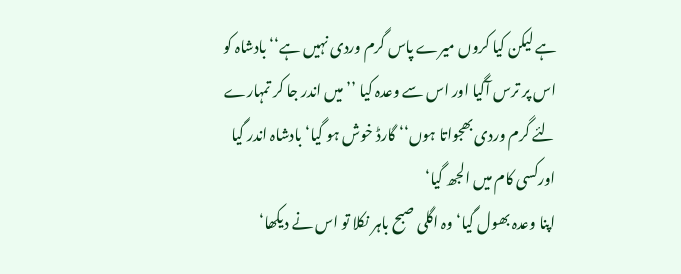ہے لیکن کیا کروں میرے پاس گرم وردی نہیں ہے‘‘ بادشاہ کو اس پر ترس آگیا اور اس سے وعدہ کیا ’’میں اندر جا کر تمہارے لئے گرم وردی بھجواتا ہوں‘‘ گارڈ خوش ہو گیا‘ بادشاہ اندر گیا اورکسی کام میں الجھ گیا‘
اپنا وعدہ بھول گیا‘ وہ اگلی صبح باہر نکلا تو اس نے دیکھا‘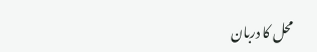محل کا دربان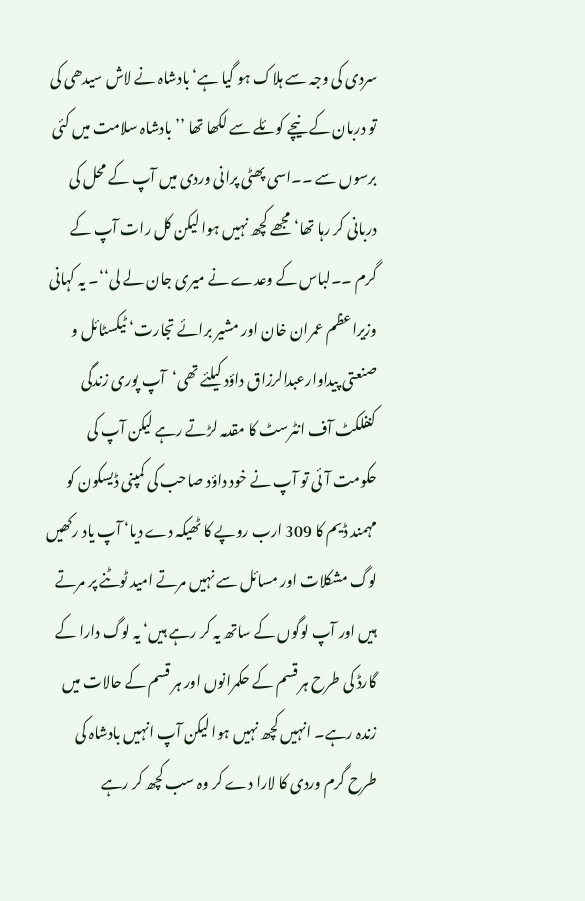سردی کی وجہ سے ہلاک ہو گیا ہے‘ بادشاہ نے لاش سیدھی کی تو دربان کے نیچے کوئلے سے لکھا تھا ’’بادشاہ سلامت میں کئی برسوں سے ۔۔اسی پھٹی پرانی وردی میں آپ کے محل کی دربانی کر رہا تھا‘ مجھے کچھ نہیں ہوا لیکن کل رات آپ کے گرم ۔۔لباس کے وعدے نے میری جان لے لی‘‘۔ یہ کہانی وزیراعظم عمران خان اور مشیر برائے تجارت‘ ٹیکسٹائل و صنعتی پیداوارعبدالرزاق داؤد کیلئے تھی‘آپ پوری زندگی کنفلکٹ آف انٹرسٹ کا مقدمہ لڑتے رہے لیکن آپ کی حکومت آئی تو آپ نے خود داؤد صاحب کی کمپنی ڈیسکون کو مہمند ڈیم کا 309 ارب روپے کا ٹھیکہ دے دیا‘ آپ یاد رکھیں لوگ مشکلات اور مسائل سے نہیں مرتے امید ٹوٹنے پر مرتے ہیں اور آپ لوگوں کے ساتھ یہ کر رہے ہیں‘ یہ لوگ دارا کے گارڈ کی طرح ہر قسم کے حکمرانوں اور ہر قسم کے حالات میں زندہ رہے۔ انہیں کچھ نہیں ہوا لیکن آپ انہیں بادشاہ کی طرح گرم وردی کا لارا دے کر وہ سب کچھ کر رہے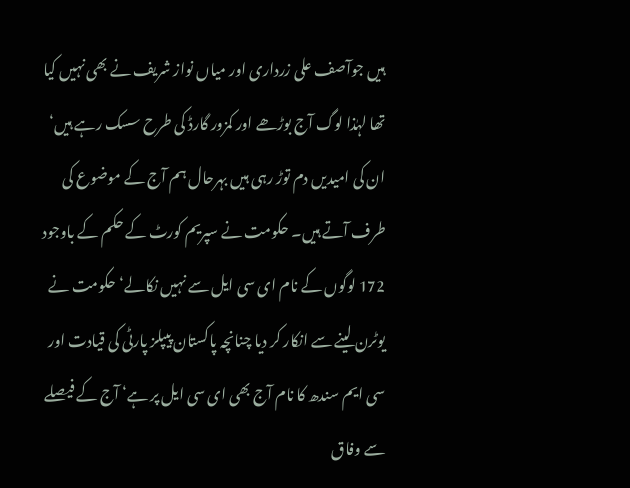ہیں جوآصف علی زرداری اور میاں نواز شریف نے بھی نہیں کیا تھا لہٰذا لوگ آج بوڑھے اور کمزور گارڈ کی طرح سسک رہے ہیں‘ ان کی امیدیں دم توڑ رہی ہیں بہرحال ہم آج کے موضوع کی طرف آتے ہیں۔ حکومت نے سپریم کورٹ کے حکم کے باوجود 172 لوگوں کے نام ای سی ایل سے نہیں نکالے‘ حکومت نے یوٹرن لینے سے انکار کر دیا چنانچہ پاکستان پیپلز پارٹی کی قیادت اور سی ایم سندھ کا نام آج بھی ای سی ایل پر ہے‘ آج کے فیصلے سے وفاق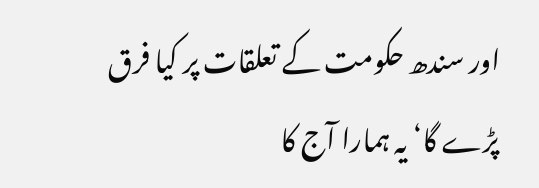اور سندھ حکومت کے تعلقات پر کیا فرق پڑے گا‘ یہ ہمارا آج کا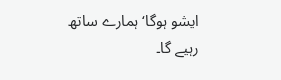ایشو ہوگا‘ ہمارے ساتھ رہیے گا۔